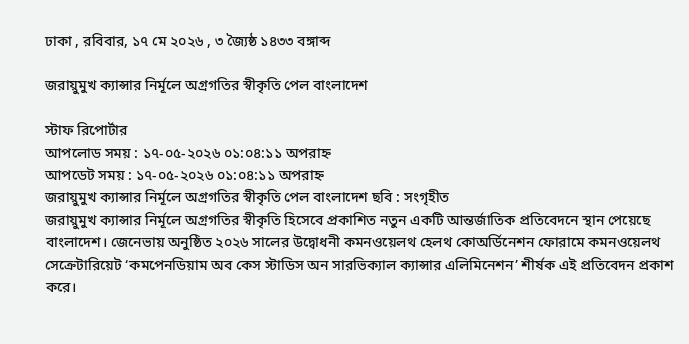ঢাকা , রবিবার, ১৭ মে ২০২৬ , ৩ জ্যৈষ্ঠ ১৪৩৩ বঙ্গাব্দ

জরায়ুমুখ ক্যান্সার নির্মূলে অগ্রগতির স্বীকৃতি পেল বাংলাদেশ

স্টাফ রিপোর্টার
আপলোড সময় : ১৭-০৫-২০২৬ ০১:০৪:১১ অপরাহ্ন
আপডেট সময় : ১৭-০৫-২০২৬ ০১:০৪:১১ অপরাহ্ন
জরায়ুমুখ ক্যান্সার নির্মূলে অগ্রগতির স্বীকৃতি পেল বাংলাদেশ ছবি : সংগৃহীত
জরায়ুমুখ ক্যান্সার নির্মূলে অগ্রগতির স্বীকৃতি হিসেবে প্রকাশিত নতুন একটি আন্তর্জাতিক প্রতিবেদনে স্থান পেয়েছে বাংলাদেশ। জেনেভায় অনুষ্ঠিত ২০২৬ সালের উদ্বোধনী কমনওয়েলথ হেলথ কোঅর্ডিনেশন ফোরামে কমনওয়েলথ সেক্রেটারিয়েট ‘কমপেনডিয়াম অব কেস স্টাডিস অন সারভিক্যাল ক্যান্সার এলিমিনেশন’ শীর্ষক এই প্রতিবেদন প্রকাশ করে।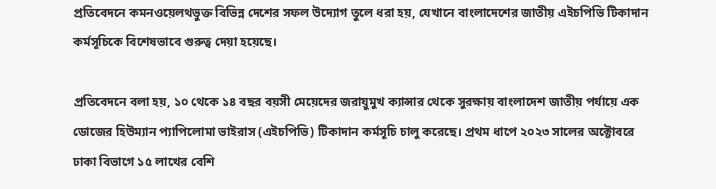প্রতিবেদনে কমনওয়েলথভুক্ত বিভিন্ন দেশের সফল উদ্যোগ তুলে ধরা হয়, যেখানে বাংলাদেশের জাতীয় এইচপিভি টিকাদান কর্মসূচিকে বিশেষভাবে গুরুত্ব দেয়া হয়েছে।

প্রতিবেদনে বলা হয়, ১০ থেকে ১৪ বছর বয়সী মেয়েদের জরায়ুমুখ ক্যান্সার থেকে সুরক্ষায় বাংলাদেশ জাতীয় পর্যায়ে এক ডোজের হিউম্যান প্যাপিলোমা ভাইরাস (এইচপিভি) টিকাদান কর্মসূচি চালু করেছে। প্রথম ধাপে ২০২৩ সালের অক্টোবরে ঢাকা বিভাগে ১৫ লাখের বেশি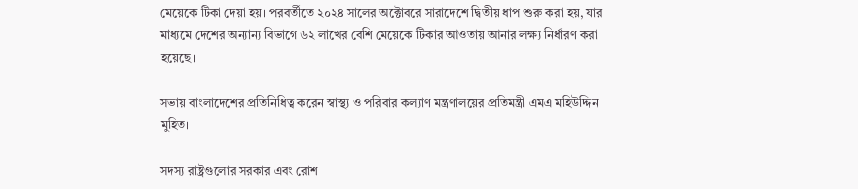মেয়েকে টিকা দেয়া হয়। পরবর্তীতে ২০২৪ সালের অক্টোবরে সারাদেশে দ্বিতীয় ধাপ শুরু করা হয়, যার মাধ্যমে দেশের অন্যান্য বিভাগে ৬২ লাখের বেশি মেয়েকে টিকার আওতায় আনার লক্ষ্য নির্ধারণ করা হয়েছে।

সভায় বাংলাদেশের প্রতিনিধিত্ব করেন স্বাস্থ্য ও পরিবার কল্যাণ মন্ত্রণালয়ের প্রতিমন্ত্রী এমএ মহিউদ্দিন মুহিত।

সদস্য রাষ্ট্রগুলোর সরকার এবং রোশ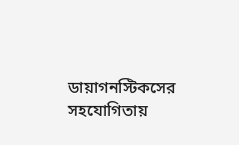ডায়াগনস্টিকসের সহযোগিতায়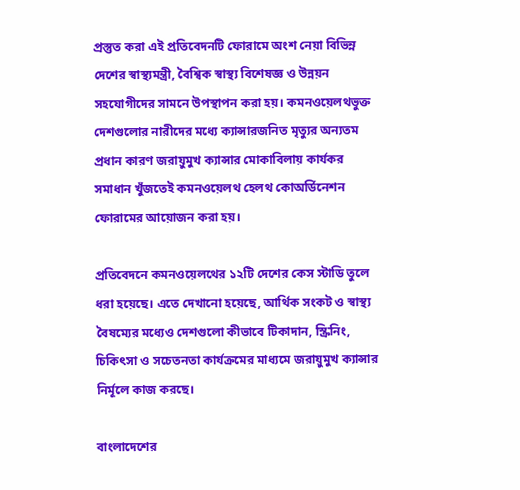প্রস্তুত করা এই প্রতিবেদনটি ফোরামে অংশ নেয়া বিভিন্ন দেশের স্বাস্থ্যমন্ত্রী, বৈশ্বিক স্বাস্থ্য বিশেষজ্ঞ ও উন্নয়ন সহযোগীদের সামনে উপস্থাপন করা হয়। কমনওয়েলথভুক্ত দেশগুলোর নারীদের মধ্যে ক্যান্সারজনিত মৃত্যুর অন্যতম প্রধান কারণ জরায়ুমুখ ক্যান্সার মোকাবিলায় কার্যকর সমাধান খুঁজতেই কমনওয়েলথ হেলথ কোঅর্ডিনেশন ফোরামের আয়োজন করা হয়।

প্রতিবেদনে কমনওয়েলথের ১২টি দেশের কেস স্টাডি তুলে ধরা হয়েছে। এতে দেখানো হয়েছে, আর্থিক সংকট ও স্বাস্থ্য বৈষম্যের মধ্যেও দেশগুলো কীভাবে টিকাদান, স্ক্রিনিং, চিকিৎসা ও সচেতনতা কার্যক্রমের মাধ্যমে জরায়ুমুখ ক্যান্সার নির্মূলে কাজ করছে।

বাংলাদেশের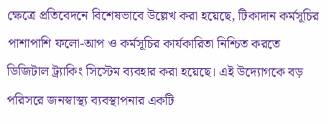ক্ষেত্রে প্রতিবেদনে বিশেষভাবে উল্লেখ করা হয়েছে, টিকাদান কর্মসূচির পাশাপাশি ফলো-আপ ও কর্মসূচির কার্যকারিতা নিশ্চিত করতে ডিজিটাল ট্র্যাকিং সিস্টেম ব্যবহার করা হয়েছে। এই উদ্যোগকে বড় পরিসরে জনস্বাস্থ্য ব্যবস্থাপনার একটি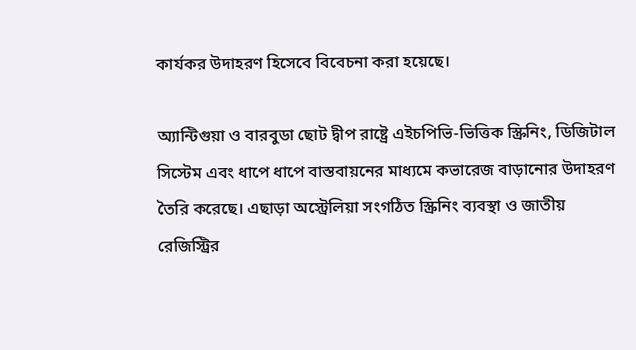কার্যকর উদাহরণ হিসেবে বিবেচনা করা হয়েছে।

অ্যান্টিগুয়া ও বারবুডা ছোট দ্বীপ রাষ্ট্রে এইচপিভি-ভিত্তিক স্ক্রিনিং, ডিজিটাল সিস্টেম এবং ধাপে ধাপে বাস্তবায়নের মাধ্যমে কভারেজ বাড়ানোর উদাহরণ তৈরি করেছে। এছাড়া অস্ট্রেলিয়া সংগঠিত স্ক্রিনিং ব্যবস্থা ও জাতীয় রেজিস্ট্রির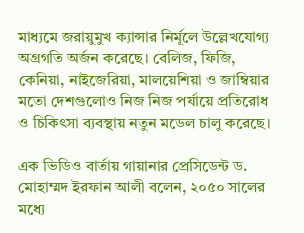মাধ্যমে জরায়ুমুখ ক্যান্সার নির্মূলে উল্লেখযোগ্য অগ্রগতি অর্জন করেছে। বেলিজ, ফিজি, কেনিয়া, নাইজেরিয়া, মালয়েশিয়া ও জাম্বিয়ার মতো দেশগুলোও নিজ নিজ পর্যায়ে প্রতিরোধ ও চিকিৎসা ব্যবস্থায় নতুন মডেল চালু করেছে।

এক ভিডিও বার্তায় গায়ানার প্রেসিডেন্ট ড. মোহাম্মদ ইরফান আলী বলেন, ২০৫০ সালের মধ্যে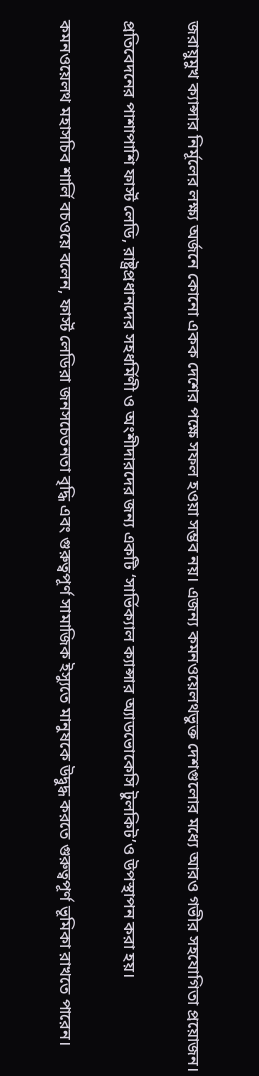জরায়ুমুখ ক্যান্সার নির্মূলের লক্ষ্য অর্জনে কোনো একক দেশের পক্ষে সফল হওয়া সম্ভব নয়। এজন্য কমনওয়েলথভুক্ত দেশগুলোর মধ্যে আরও গভীর সহযোগিতা প্রয়োজন।

প্রতিবেদনের পাশাপাশি ফার্স্ট লেডি, রাষ্ট্রপ্রধানদের সহধর্মিণী ও অংশীদারদের জন্য একটি ‘সার্ভিক্যাল ক্যান্সার অ্যাডভোকেসি টুলকিট’ও উপস্থাপন করা হয়।

কমনওয়েলথ মহাসচিব শার্লি বচওয়ে বলেন, ফার্স্ট লেডিরা জনসচেতনতা বৃদ্ধি এবং গুরুত্বপূর্ণ সামাজিক ইস্যুতে মানুষকে উদ্বুদ্ধ করতে গুরুত্বপূর্ণ ভূমিকা রাখতে পারেন।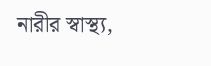নারীর স্বাস্থ্য,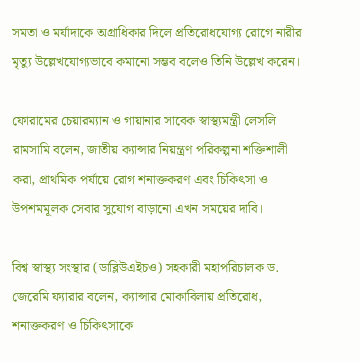সমতা ও মর্যাদাকে অগ্রাধিকার দিলে প্রতিরোধযোগ্য রোগে নারীর মৃত্যু উল্লেখযোগ্যভাবে কমানো সম্ভব বলেও তিনি উল্লেখ করেন।

ফোরামের চেয়ারম্যান ও গায়ানার সাবেক স্বাস্থ্যমন্ত্রী লেসলি রামসামি বলেন, জাতীয় ক্যান্সার নিয়ন্ত্রণ পরিকল্পনা শক্তিশালী করা, প্রাথমিক পর্যায়ে রোগ শনাক্তকরণ এবং চিকিৎসা ও উপশমমূলক সেবার সুযোগ বাড়ানো এখন সময়ের দাবি।

বিশ্ব স্বাস্থ্য সংস্থার (ডাব্লিউএইচও) সহকারী মহাপরিচালক ড. জেরেমি ফ্যারার বলেন, ক্যান্সার মোকাবিলায় প্রতিরোধ, শনাক্তকরণ ও চিকিৎসাকে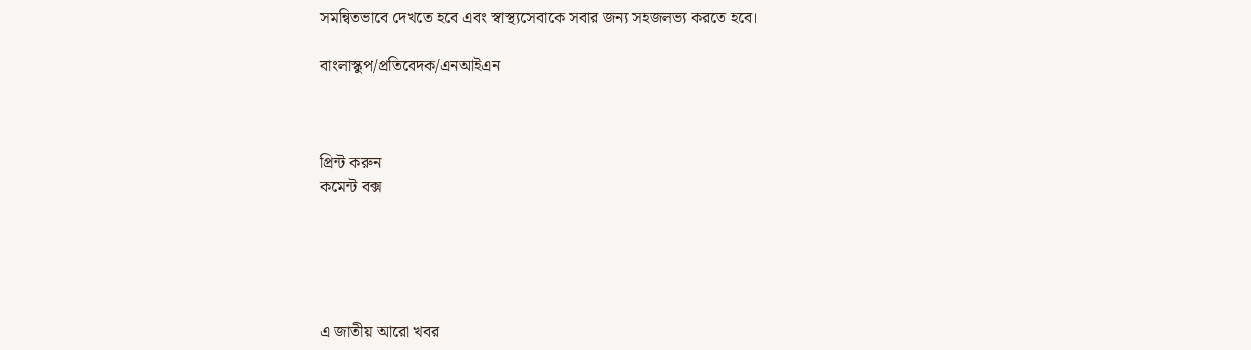সমন্বিতভাবে দেখতে হবে এবং স্বাস্থ্যসেবাকে সবার জন্য সহজলভ্য করতে হবে।

বাংলাস্কুপ/প্রতিবেদক/এনআইএন



প্রিন্ট করুন
কমেন্ট বক্স





এ জাতীয় আরো খবর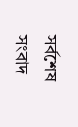সর্বশেষ সংবাদ